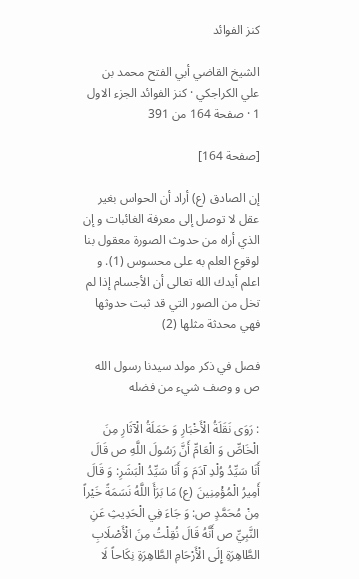كنز الفوائد

الشيخ القاضي أبي الفتح محمد بن علي الكراجكي · كنز الفوائد الجزء الاول 1 · صفحة 164 من 391

[صفحة 164]

إن الصادق (ع) أراد أن الحواس بغير عقل لا توصل إلى معرفة الغائبات و إن الذي أراه من حدوث الصورة معقول بنا لوقوع العلم به على محسوس (1). و اعلم أيدك الله تعالى أن الأجسام إذا لم تخل من الصور التي قد ثبت حدوثها فهي محدثة مثلها (2)

فصل في ذكر مولد سيدنا رسول الله ص و وصف شيء من فضله

: رَوَى نَقَلَةُ الْأَخْبَارِ وَ حَمَلَةُ الْآثَارِ مِنَ الْخَاصِّ وَ الْعَامِّ أَنَّ رَسُولَ اللَّهِ ص قَالَ أَنَا سَيِّدُ وُلْدِ آدَمَ وَ أَنَا سَيِّدُ الْبَشَرِ: وَ قَالَ أَمِيرُ الْمُؤْمِنِينَ (ع) مَا بَرَأَ اللَّهُ نَسَمَةً خَيْراً مِنْ مُحَمَّدٍ ص: وَ جَاءَ فِي الْحَدِيثِ عَنِ النَّبِيِّ ص أَنَّهُ قَالَ نُقِلْتُ مِنَ الْأَصْلَابِ الطَّاهِرَةِ إِلَى الْأَرْحَامِ الطَّاهِرَةِ نِكَاحاً لَا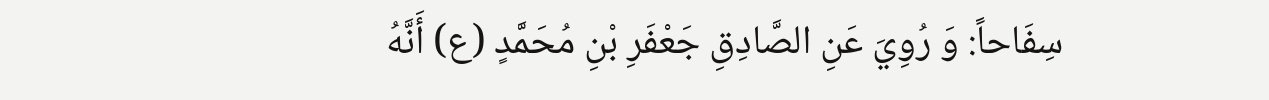سِفَاحاً: وَ رُوِيَ عَنِ الصَّادِقِ جَعْفَرِ بْنِ مُحَمَّدٍ (ع) أَنَّهُ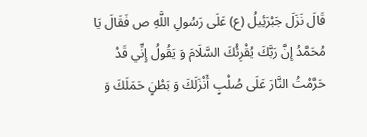قَالَ نَزَلَ جَبْرَئِيلُ (ع) عَلَى رَسُولِ اللَّهِ ص فَقَالَ يَا مُحَمَّدُ إِنَّ رَبَّكَ يُقْرِئُكَ السَّلَامَ وَ يَقُولُ إِنِّي قَدْ حَرَّمْتُ النَّارَ عَلَى صُلْبٍ أَنْزَلَكَ وَ بَطْنٍ حَمَلَكَ وَ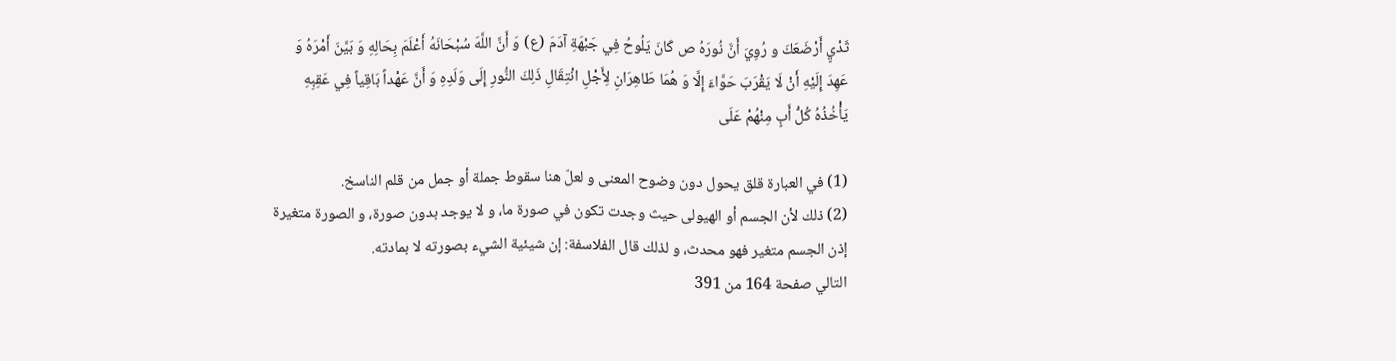ثَدْيٍ أَرْضَعَكَ و رُوِيَ أَنَّ نُورَهُ ص كَانَ يَلُوحُ فِي جَبْهَةِ آدَمَ (ع) وَ أَنَّ اللَّهَ سُبْحَانَهُ أَعْلَمَ بِحَالِهِ وَ بَيَّنَ أَمْرَهُ وَ عَهِدَ إِلَيْهِ أَنْ لَا يَقْرَبَ حَوَّاءَ إِلَّا وَ هُمَا طَاهِرَانِ لِأَجْلِ انْتِقَالِ ذَلِكَ النُّورِ إِلَى وَلَدِهِ وَ أَنَّ عَهْداً بَاقِياً فِي عَقِبِهِ يَأْخُذُهُ كُلُّ أَبٍ مِنْهُمْ عَلَى

(1) في العبارة قلق يحول دون وضوح المعنى و لعلّ هنا سقوط جملة أو جمل من قلم الناسخ.
(2) ذلك لأن الجسم أو الهيولى حيث وجدت تكون في صورة ما، و لا يوجد بدون صورة، و الصورة متغيرة إذن الجسم متغير فهو محدث، و لذلك قال الفلاسفة: إن شيئية الشيء بصورته لا بمادته.
التالي صفحة 164 من 391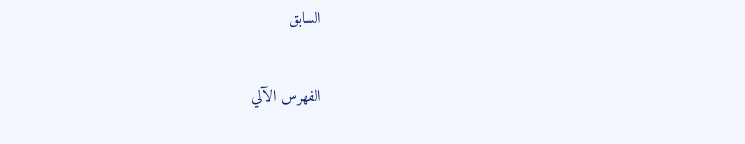السابق

الفهرس الآلي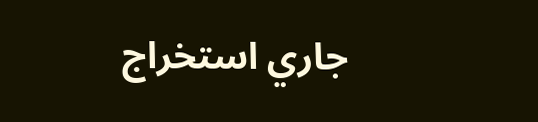جاري استخراج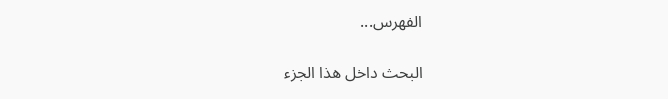الفهرس...

البحث داخل هذا الجزء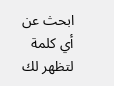ابحث عن أي كلمة لتظهر لك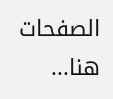الصفحات هنا...